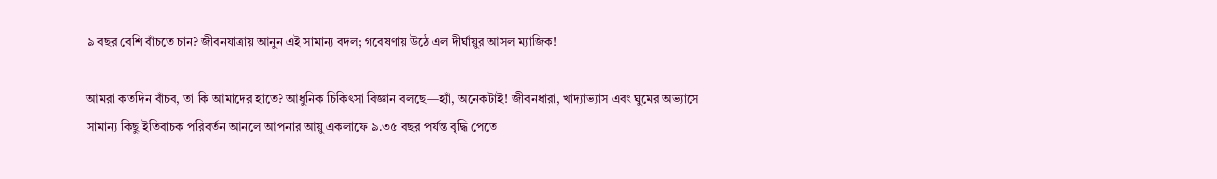৯ বছর বেশি বাঁচতে চান? জীবনযাত্রায় আনুন এই সামান্য বদল; গবেষণায় উঠে এল দীর্ঘায়ুর আসল ম্যাজিক!

আমরা কতদিন বাঁচব, তা কি আমাদের হাতে? আধুনিক চিকিৎসা বিজ্ঞান বলছে—হ্যাঁ, অনেকটাই! জীবনধারা, খাদ্যাভ্যাস এবং ঘুমের অভ্যাসে সামান্য কিছু ইতিবাচক পরিবর্তন আনলে আপনার আয়ু একলাফে ৯.৩৫ বছর পর্যন্ত বৃদ্ধি পেতে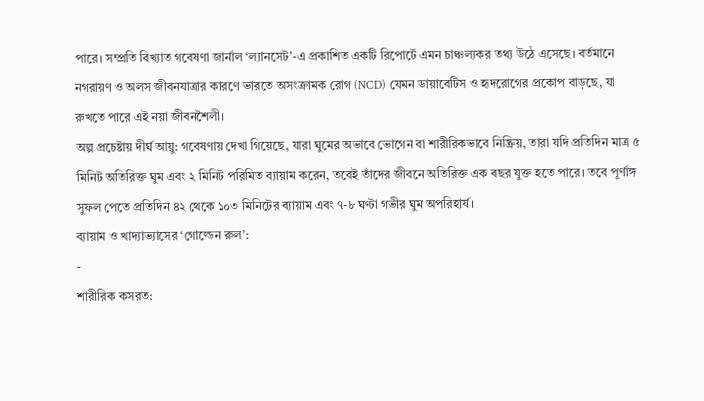পারে। সম্প্রতি বিখ্যাত গবেষণা জার্নাল ‘ল্যানসেট’-এ প্রকাশিত একটি রিপোর্টে এমন চাঞ্চল্যকর তথ্য উঠে এসেছে। বর্তমানে নগরায়ণ ও অলস জীবনযাত্রার কারণে ভারতে অসংক্রামক রোগ (NCD) যেমন ডায়াবেটিস ও হৃদরোগের প্রকোপ বাড়ছে, যা রুখতে পারে এই নয়া জীবনশৈলী।
অল্প প্রচেষ্টায় দীর্ঘ আয়ু: গবেষণায় দেখা গিয়েছে, যারা ঘুমের অভাবে ভোগেন বা শারীরিকভাবে নিষ্ক্রিয়, তারা যদি প্রতিদিন মাত্র ৫ মিনিট অতিরিক্ত ঘুম এবং ২ মিনিট পরিমিত ব্যায়াম করেন, তবেই তাঁদের জীবনে অতিরিক্ত এক বছর যুক্ত হতে পারে। তবে পূর্ণাঙ্গ সুফল পেতে প্রতিদিন ৪২ থেকে ১০৩ মিনিটের ব্যায়াম এবং ৭-৮ ঘণ্টা গভীর ঘুম অপরিহার্য।
ব্যায়াম ও খাদ্যাভ্যাসের ‘গোল্ডেন রুল’:
-
শারীরিক কসরত: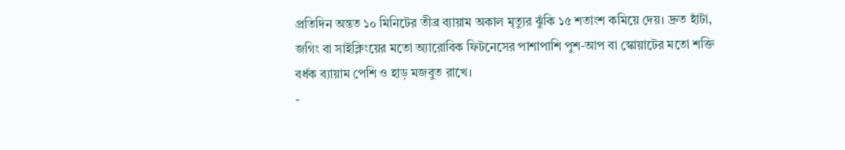প্রতিদিন অন্তত ১০ মিনিটের তীব্র ব্যায়াম অকাল মৃত্যুর ঝুঁকি ১৫ শতাংশ কমিয়ে দেয়। দ্রুত হাঁটা, জগিং বা সাইক্লিংয়ের মতো অ্যারোবিক ফিটনেসের পাশাপাশি পুশ-আপ বা স্কোয়াটের মতো শক্তি বর্ধক ব্যায়াম পেশি ও হাড় মজবুত রাখে।
-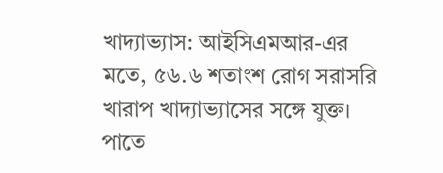খাদ্যাভ্যাস: আইসিএমআর-এর মতে, ৫৬.৬ শতাংশ রোগ সরাসরি খারাপ খাদ্যাভ্যাসের সঙ্গে যুক্ত। পাতে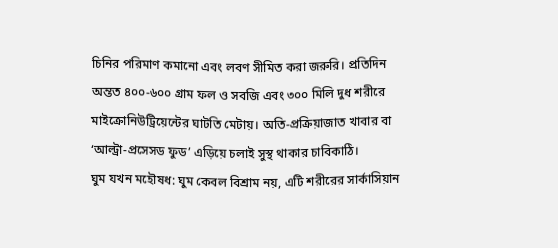চিনির পরিমাণ কমানো এবং লবণ সীমিত করা জরুরি। প্রতিদিন অন্তত ৪০০-৬০০ গ্রাম ফল ও সবজি এবং ৩০০ মিলি দুধ শরীরে মাইক্রোনিউট্রিয়েন্টের ঘাটতি মেটায়। অতি-প্রক্রিয়াজাত খাবার বা ‘আল্ট্রা-প্রসেসড ফুড’ এড়িয়ে চলাই সুস্থ থাকার চাবিকাঠি।
ঘুম যখন মহৌষধ: ঘুম কেবল বিশ্রাম নয়, এটি শরীরের সার্কাসিয়ান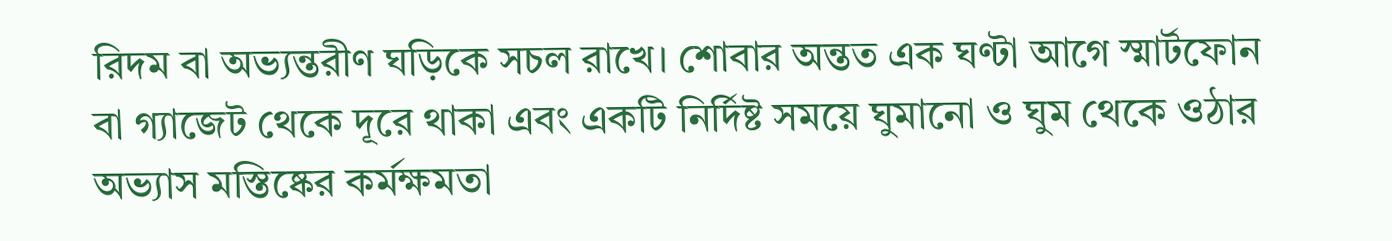রিদম বা অভ্যন্তরীণ ঘড়িকে সচল রাখে। শোবার অন্তত এক ঘণ্টা আগে স্মার্টফোন বা গ্যাজেট থেকে দূরে থাকা এবং একটি নির্দিষ্ট সময়ে ঘুমানো ও ঘুম থেকে ওঠার অভ্যাস মস্তিষ্কের কর্মক্ষমতা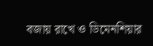বজায় রাখে ও ডিমেনশিয়ার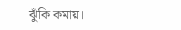ঝুঁকি কমায়।